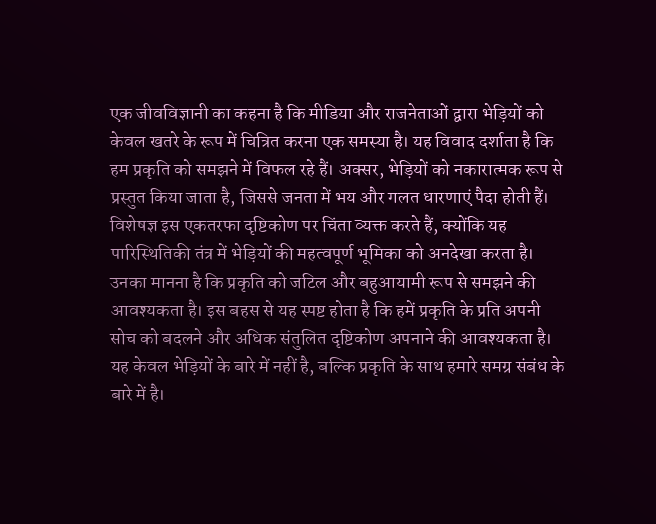एक जीवविज्ञानी का कहना है कि मीडिया और राजनेताओं द्वारा भेड़ियों को केवल खतरे के रूप में चित्रित करना एक समस्या है। यह विवाद दर्शाता है कि हम प्रकृति को समझने में विफल रहे हैं। अक्सर, भेड़ियों को नकारात्मक रूप से प्रस्तुत किया जाता है, जिससे जनता में भय और गलत धारणाएं पैदा होती हैं। विशेषज्ञ इस एकतरफा दृष्टिकोण पर चिंता व्यक्त करते हैं, क्योंकि यह पारिस्थितिकी तंत्र में भेड़ियों की महत्वपूर्ण भूमिका को अनदेखा करता है। उनका मानना है कि प्रकृति को जटिल और बहुआयामी रूप से समझने की आवश्यकता है। इस बहस से यह स्पष्ट होता है कि हमें प्रकृति के प्रति अपनी सोच को बदलने और अधिक संतुलित दृष्टिकोण अपनाने की आवश्यकता है। यह केवल भेड़ियों के बारे में नहीं है, बल्कि प्रकृति के साथ हमारे समग्र संबंध के बारे में है।